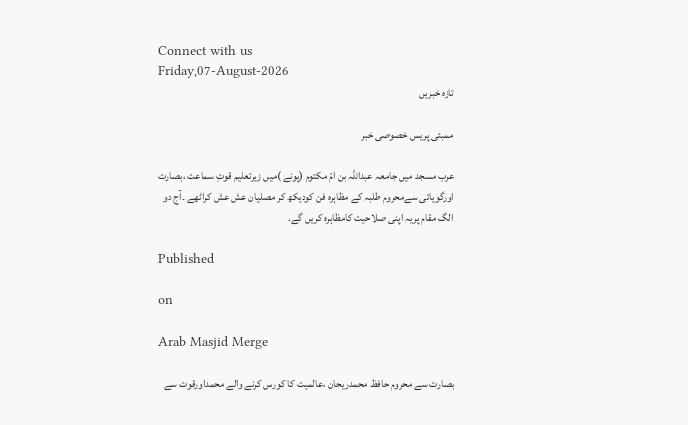Connect with us
Friday,07-August-2026
تازہ خبریں

ممبئی پریس خصوصی خبر

عرب مسجد میں جامعہ عبداللہ بن امّ مکتوم (پونے )میں زیرتعلیم قوتِ سماعت ،بصارت اورگویائی سےمحروم طلبہ کے مظاہرہ فن کودیکھ کر مصلیان عش عش کراٹھے ۔آج دو الگ مقام پریہ اپنی صلاحیت کامظاہرہ کریں گے.

Published

on

Arab Masjid Merge

بصارت سے محروم حافظ محمدریحان ،عالمیت کا کورس کرنے والے محمداورقوت سے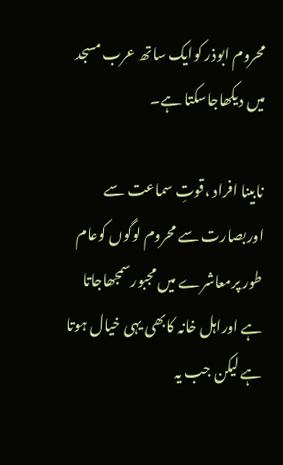محروم ابوذر کوایک ساتھ عرب مسجد میں دیکھاجاسکتا ہے۔

نابینا افراد ،قوتِ سماعت سے اوربصارت سے محروم لوگوں کوعام طور پرمعاشرے میں مجبورسمجھاجاتا ہے اوراہل خانہ کابھی یہی خیال ہوتا ہے لیکن جب یہ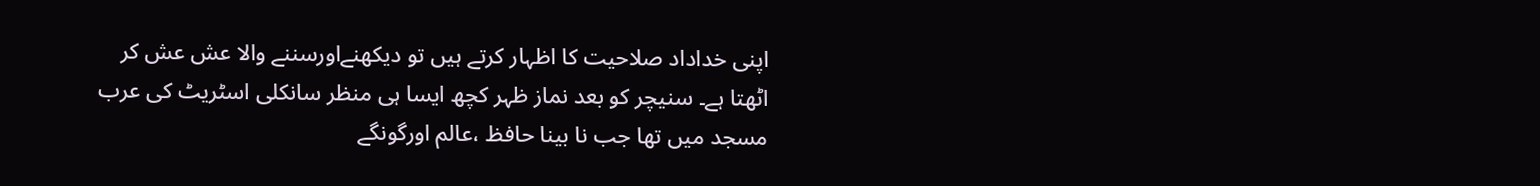اپنی خداداد صلاحیت کا اظہار کرتے ہیں تو دیکھنےاورسننے والا عش عش کر اٹھتا ہے۔ سنیچر کو بعد نماز ظہر کچھ ایسا ہی منظر سانکلی اسٹریٹ کی عرب مسجد میں تھا جب نا بینا حافظ ،عالم اورگونگے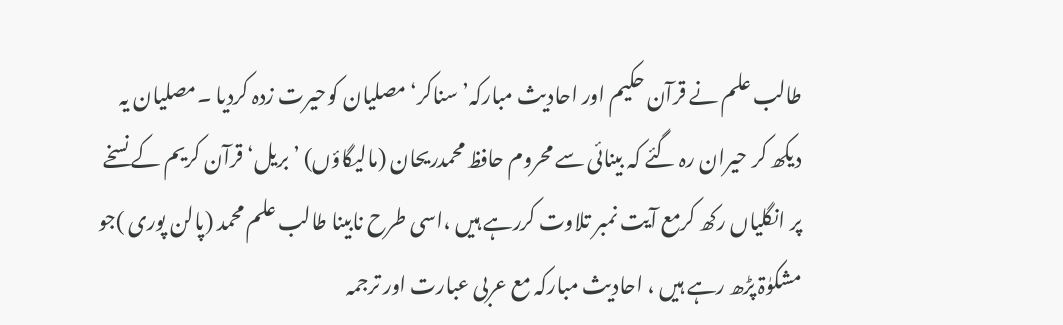طالب علم نے قرآن حکیم اور احادیث مبارکہ’ سناکر‘ مصلیان کوحیرت زدہ کردیا ۔مصلیان یہ دیکھ کر حیران رہ گئے کہ بینائی سے محروم حافظ محمدریحان (مالیگاؤں) ’بریل‘ قرآن کریم کے نسخے پر انگلیاں رکھ کرمع آیت نمبر تلاوت کررہے ہیں ،اسی طرح نابینا طالب علم محمد (پالن پوری )جو مشکوٰۃ پڑھ رہے ہیں ، احادیث مبارکہ مع عربی عبارت اور ترجمہ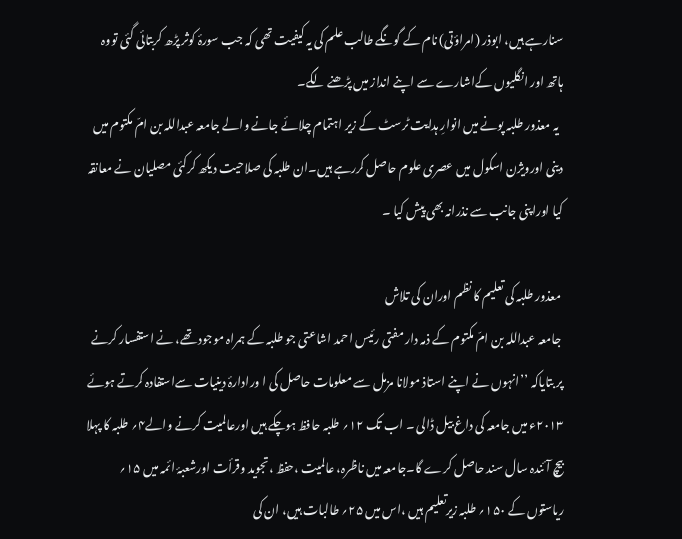سنارہے ہیں، ابوذر (امراؤتی) نام کے گونگے طالب علم کی یہ کیفیت تھی کہ جب سورۂ کوثر پڑھ کربتائی گئی تووہ ہاتھ اور انگلیوں کےاشارے سے اپنے انداز میں پڑھنے لگے۔
  یہ معذور طلبہ پونے میں انوارِ ہدایت ٹرسٹ کے زیر اہتمام چلائے جانے والے جامعہ عبداللہ بن امّ مکتوم میں دینی اورویژن اسکول میں عصری علوم حاصل کررہے ہیں۔ان طلبہ کی صلاحیت دیکھ کرکئی مصلیان نے معانقہ کیا اوراپنی جانب سے نذرانہ بھی پیش کیا ۔

 معذور طلبہ کی تعلیم کا نظم اوران کی تلاش
 جامعہ عبداللہ بن امّ مکتوم کے ذمہ دار مفتی رئیس احمد اشاعتی جو طلبہ کے ہمراہ موجود تھے، نے استفسار کرنے پر بتایاکہ ’’انہوں نے اپنے استاذ مولانا مزمل سے معلومات حاصل کی ا ورادارۂ دینیات سےاستفادہ کرتے ہوئے ۲۰۱۳ء میں جامعہ کی داغ بیل ڈالی ۔ اب تک ۱۲؍ طلبہ حافظ ہوچکے ہیں اورعالمیت کرنے والے۴؍ طلبہ کا پہلا بیچ آئندہ سال سند حاصل کرے گا۔جامعہ میں ناظرہ، عالمیت ،حفظ ،تجوید وقرأت اورشعبۂ ائمہ میں ۱۵؍ ریاستوں کے ۱۵۰؍ طلبہ زیرتعلیم ہیں ،اس میں ۲۵؍ طالبات ہیں، ان کی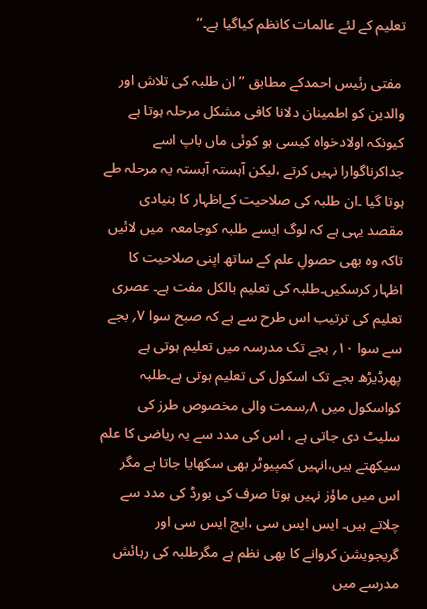تعلیم کے لئے عالمات کانظم کیاگیا ہے۔‘‘

 مفتی رئیس احمدکے مطابق ’’ ان طلبہ کی تلاش اور والدین کو اطمینان دلانا کافی مشکل مرحلہ ہوتا ہے کیونکہ اولادخواہ کیسی ہو کوئی ماں باپ اسے جداکرناگوارا نہیں کرتے ،لیکن آہستہ آہستہ یہ مرحلہ طے ہوتا گیا ۔ان طلبہ کی صلاحیت کےاظہار کا بنیادی مقصد یہی ہے کہ لوگ ایسے طلبہ کوجامعہ  میں لائیں تاکہ وہ بھی حصولِ علم کے ساتھ اپنی صلاحیت کا اظہار کرسکیں۔طلبہ کی تعلیم بالکل مفت ہے۔ عصری تعلیم کی ترتیب اس طرح سے ہے کہ صبح سوا ۷؍ بجے سے سوا ۱۰؍ بجے تک مدرسہ میں تعلیم ہوتی ہے پھرڈیڑھ بجے تک اسکول کی تعلیم ہوتی ہے۔طلبہ کواسکول میں ۸؍سمت والی مخصوص طرز کی سلیٹ دی جاتی ہے ، اس کی مدد سے یہ ریاضی کا علم سیکھتے ہیں،انہیں کمپیوٹر بھی سکھایا جاتا ہے مگر اس میں ماؤز نہیں ہوتا صرف کی بورڈ کی مدد سے چلاتے ہیں۔ ایس ایس سی ،ایچ ایس سی اور گریجویشن کروانے کا بھی نظم ہے مگرطلبہ کی رہائش مدرسے میں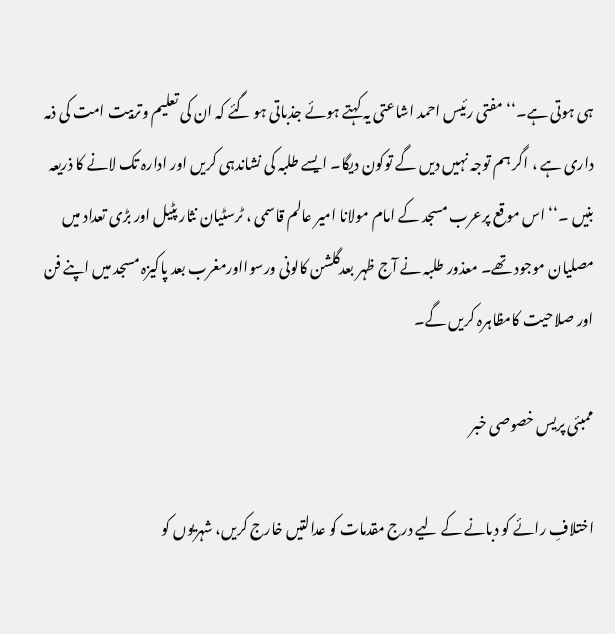ہی ہوتی ہے۔‘‘ مفتی رئیس احمد اشاعتی یہ کہتے ہوئے جذباتی ہو گئے کہ ان کی تعلیم وتربیت امت کی ذمہ داری ہے ، اگر ہم توجہ نہیں دیں گے توکون دیگا۔ ایسے طلبہ کی نشاندہی کریں اور ادارہ تک لانے کا ذریعہ بنیں ۔‘‘ اس موقع پرعرب مسجد کے امام مولانا امیر عالم قاسمی ، ٹرسٹیان نثار پٹیل اور بڑی تعداد میں مصلیان موجود تھے۔ معذور طلبہ نے آج ظہر بعدگلشن کالونی ورسوااورمغرب بعد پاکیزہ مسجد میں اپنے فن اور صلاحیت کامظاہرہ کریں گے۔

ممبئی پریس خصوصی خبر

اختلافِ رائے کو دبانے کے لیے درج مقدمات کو عدالتیں خارج کریں، شہریوں کو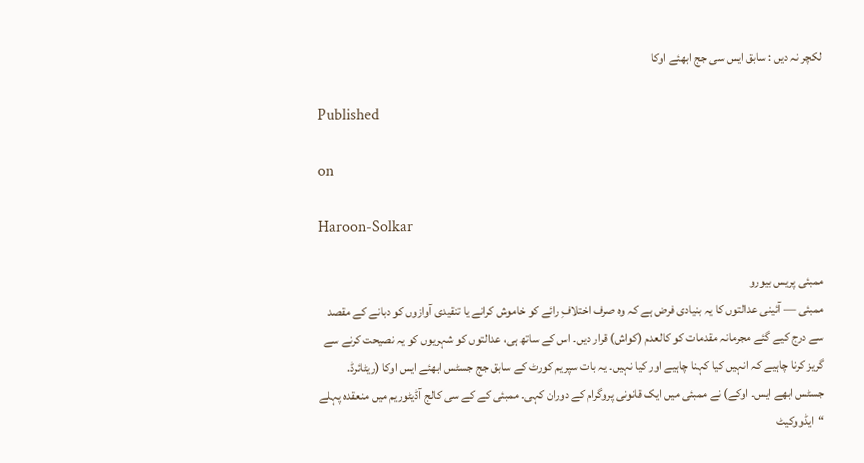لکچر نہ دیں : سابق ایس سی جج ابھئے اوکا

Published

on

Haroon-Solkar

ممبئی پریس بیورو
ممبئی — آئینی عدالتوں کا یہ بنیادی فرض ہے کہ وہ صرف اختلافِ رائے کو خاموش کرانے یا تنقیدی آوازوں کو دبانے کے مقصد سے درج کیے گئے مجرمانہ مقدمات کو کالعدم (کواش) قرار دیں۔ اس کے ساتھ ہی، عدالتوں کو شہریوں کو یہ نصیحت کرنے سے گریز کرنا چاہیے کہ انہیں کیا کہنا چاہیے اور کیا نہیں۔ یہ بات سپریم کورٹ کے سابق جج جسٹس ابھئے ایس اوکا (ریٹائرڈ. جسٹس ابھے ایس۔ اوکے) نے ممبئی میں ایک قانونی پروگرام کے دوران کہی۔ ممبئی کے کے سی کالج آڈیٹوریم میں منعقدہ پہلے “ایڈووکیٹ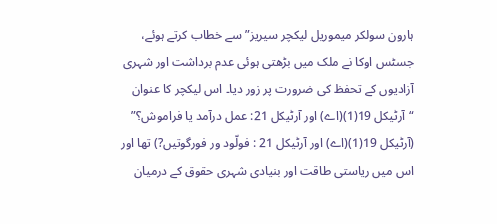ہارون سولکر میموریل لیکچر سیریز” سے خطاب کرتے ہوئے، جسٹس اوکا نے ملک میں بڑھتی ہوئی عدم برداشت اور شہری آزادیوں کے تحفظ کی ضرورت پر زور دیا۔ اس لیکچر کا عنوان “آرٹیکل 19(1)(اے) اور آرٹیکل 21: عمل درآمد یا فراموش؟” (آرٹیکل 19(1)(اے) اور آرٹیکل 21 : فولّود ور فورگوتیں?) تھا اور اس میں ریاستی طاقت اور بنیادی شہری حقوق کے درمیان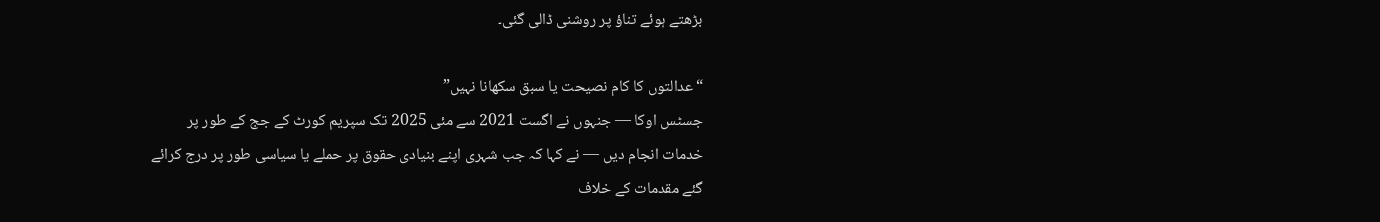بڑھتے ہوئے تناؤ پر روشنی ڈالی گئی۔

“عدالتوں کا کام نصیحت یا سبق سکھانا نہیں”
جسٹس اوکا — جنہوں نے اگست 2021 سے مئی 2025 تک سپریم کورٹ کے جج کے طور پر خدمات انجام دیں — نے کہا کہ جب شہری اپنے بنیادی حقوق پر حملے یا سیاسی طور پر درج کرائے گئے مقدمات کے خلاف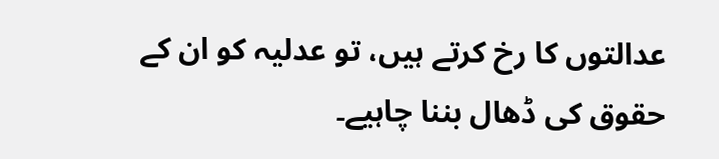عدالتوں کا رخ کرتے ہیں، تو عدلیہ کو ان کے حقوق کی ڈھال بننا چاہیے۔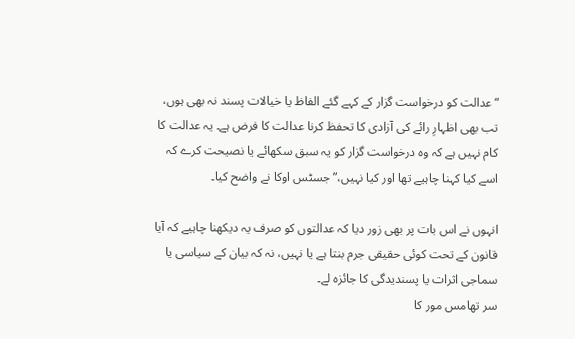“عدالت کو درخواست گزار کے کہے گئے الفاظ یا خیالات پسند نہ بھی ہوں، تب بھی اظہارِ رائے کی آزادی کا تحفظ کرنا عدالت کا فرض ہے۔ یہ عدالت کا کام نہیں ہے کہ وہ درخواست گزار کو یہ سبق سکھائے یا نصیحت کرے کہ اسے کیا کہنا چاہیے تھا اور کیا نہیں،” جسٹس اوکا نے واضح کیا۔

انہوں نے اس بات پر بھی زور دیا کہ عدالتوں کو صرف یہ دیکھنا چاہیے کہ آیا قانون کے تحت کوئی حقیقی جرم بنتا ہے یا نہیں، نہ کہ بیان کے سیاسی یا سماجی اثرات یا پسندیدگی کا جائزہ لے۔
سر تھامس مور کا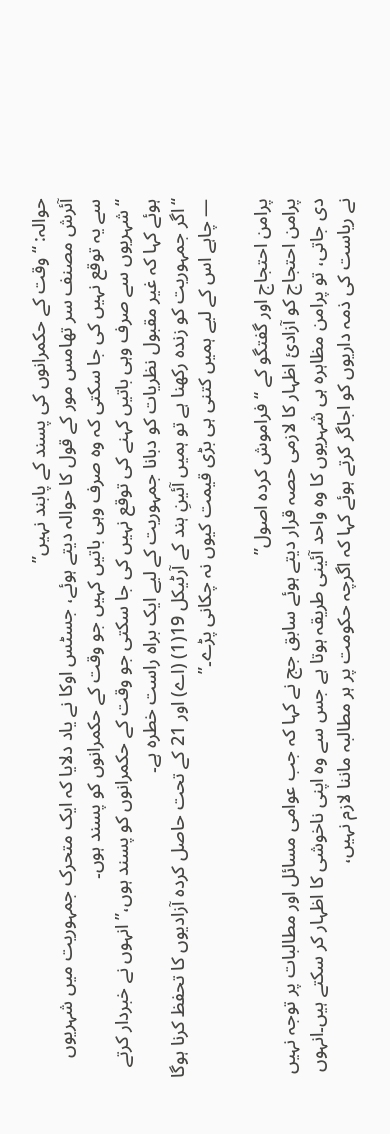حوالہ: “وقت کے حکمرانوں کی پسند کے پابند نہیں”
آئرش مصنف سر تھامس مور کے قول کا حوالہ دیتے ہوئے، جسٹس اوکا نے یاد دلایا کہ ایک متحرک جمہوریت میں شہریوں سے یہ توقع نہیں کی جا سکتی کہ وہ صرف وہی باتیں کہیں جو وقت کے حکمرانوں کو پسند ہوں۔
“شہریوں سے صرف وہی باتیں کہنے کی توقع نہیں کی جا سکتی جو وقت کے حکمرانوں کو پسند ہوں،” انہوں نے خبردار کرتے ہوئے کہا کہ غیر مقبول نظریات کو دبانا جمہوریت کے لیے ایک براہ راست خطرہ ہے۔
“اگر جمہوریت کو زندہ رکھنا ہے تو ہمیں آئینِ ہند کے آرٹیکل 19(1) (اے) اور 21 کے تحت حاصل کردہ آزادیوں کا تحفظ کرنا ہوگا — چاہے اس کے لیے ہمیں کتنی ہی بڑی قیمت کیوں نہ چکانی پڑے۔”

پرامن احتجاج اور گفتگو کے “فراموش کردہ اصول”
پرامن احتجاج کو آزادیٔ اظہار کا لازمی حصہ قرار دیتے ہوئے سابق جج نے کہا کہ جب عوامی مسائل اور مطالبات پر توجہ نہیں دی جاتی، تو پرامن مظاہرہ ہی شہریوں کا وہ واحد آئینی طریقہ ہوتا ہے جس سے وہ اپنی ناخوشی کا اظہار کر سکتے ہیں۔انہوں نے ریاست کی ذمہ داریوں کو اجاگر کرتے ہوئے کہا کہ اگرچہ حکومت پر ہر مطالبہ ماننا لازم نہیں،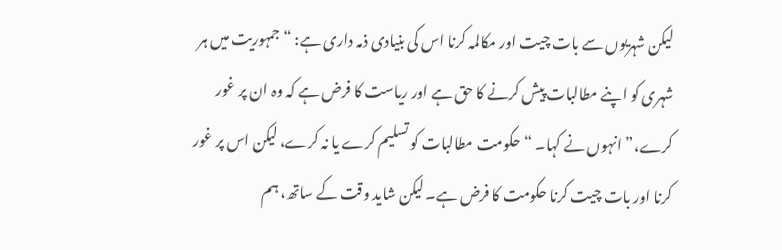لیکن شہریوں سے بات چیت اور مکالمہ کرنا اس کی بنیادی ذمہ داری ہے: “جمہوریت میں ہر شہری کو اپنے مطالبات پیش کرنے کا حق ہے اور ریاست کا فرض ہے کہ وہ ان پر غور کرے،” انہوں نے کہا۔ “حکومت مطالبات کو تسلیم کرے یا نہ کرے، لیکن اس پر غور کرنا اور بات چیت کرنا حکومت کا فرض ہے۔ لیکن شاید وقت کے ساتھ، ہم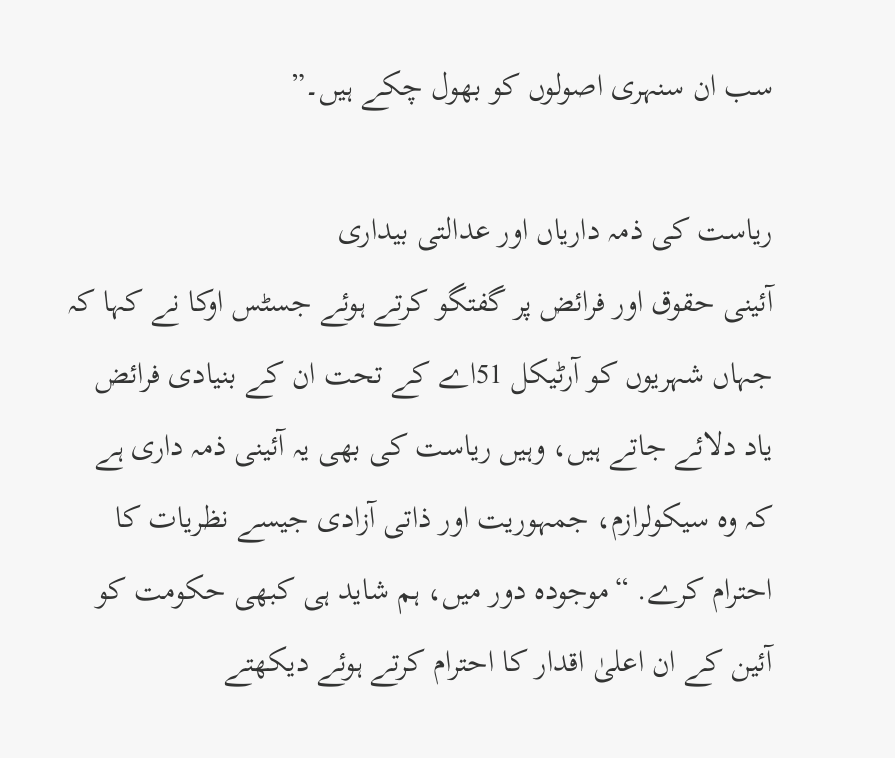سب ان سنہری اصولوں کو بھول چکے ہیں۔”

ریاست کی ذمہ داریاں اور عدالتی بیداری
آئینی حقوق اور فرائض پر گفتگو کرتے ہوئے جسٹس اوکا نے کہا کہ جہاں شہریوں کو آرٹیکل 51اے کے تحت ان کے بنیادی فرائض یاد دلائے جاتے ہیں، وہیں ریاست کی بھی یہ آئینی ذمہ داری ہے کہ وہ سیکولرازم، جمہوریت اور ذاتی آزادی جیسے نظریات کا احترام کرے. “موجودہ دور میں، ہم شاید ہی کبھی حکومت کو آئین کے ان اعلیٰ اقدار کا احترام کرتے ہوئے دیکھتے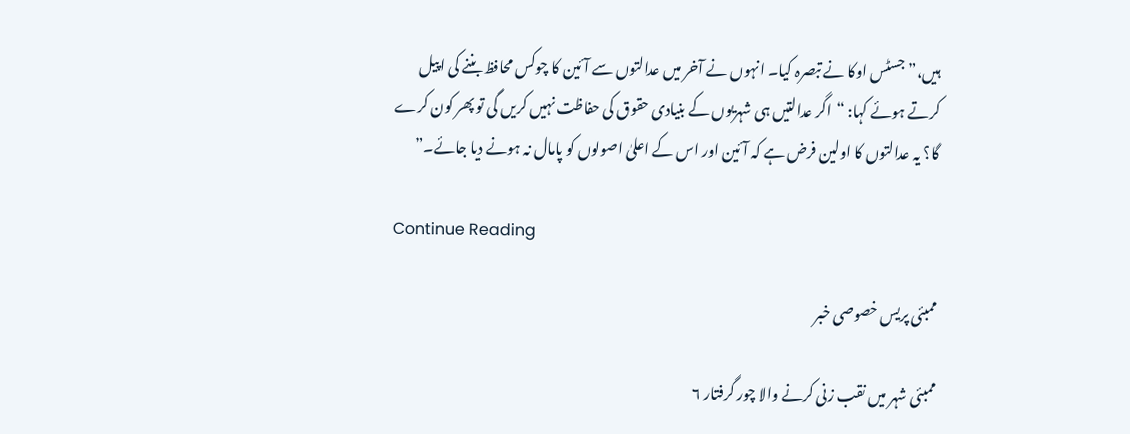ہیں،” جسٹس اوکا نے تبصرہ کیا۔ انہوں نے آخر میں عدالتوں سے آئین کا چوکس محافظ بننے کی اپیل کرتے ہوئے کہا: “اگر عدالتیں ہی شہریوں کے بنیادی حقوق کی حفاظت نہیں کریں گی تو پھر کون کرے گا؟ یہ عدالتوں کا اولین فرض ہے کہ آئین اور اس کے اعلیٰ اصولوں کو پامال نہ ہونے دیا جائے۔”

Continue Reading

ممبئی پریس خصوصی خبر

ممبئی شہر میں نقب زنی کرنے والا چور گرفتار ۶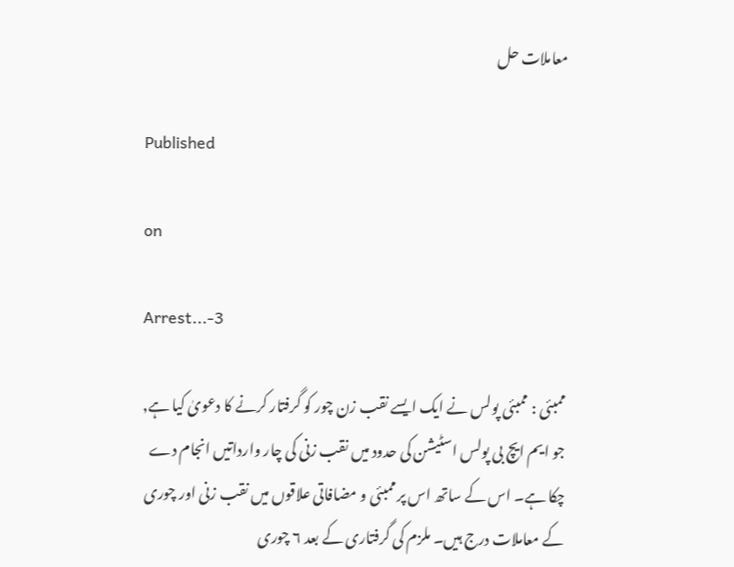معاملات حل

Published

on

Arrest...-3

ممبئی : ممبئی پولس نے ایک ایسے نقب زن چور کو گرفتار کرنے کا دعویٰ کیا ہے, جو ایم ایچ بی پولس اسٹیشن کی حدود میں نقب زنی کی چار وارداتیں انجام دے چکا ہے۔ اس کے ساتھ اس پر ممبئی و مضافاتی علاقوں میں نقب زنی اور چوری کے معاملات درج ہیں۔ ملزم کی گرفتاری کے بعد ۶ چوری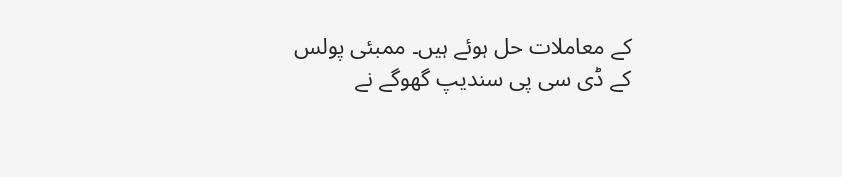کے معاملات حل ہوئے ہیں۔ ممبئی پولس کے ڈی سی پی سندیپ گھوگے نے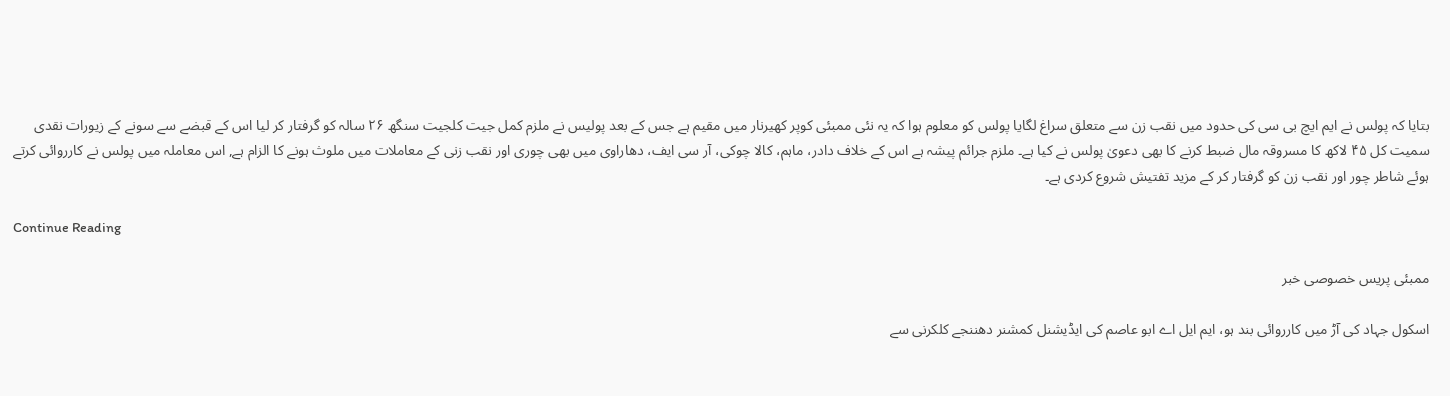بتایا کہ پولس نے ایم ایچ بی سی کی حدود میں نقب زن سے متعلق سراغ لگایا پولس کو معلوم ہوا کہ یہ نئی ممبئی کوپر کھیرنار میں مقیم ہے جس کے بعد پولیس نے ملزم کمل جیت کلجیت سنگھ ۲۶ سالہ کو گرفتار کر لیا اس کے قبضے سے سونے کے زیورات نقدی سمیت کل ۴۵ لاکھ کا مسروقہ مال ضبط کرنے کا بھی دعویٰ پولس نے کیا ہے۔ ملزم جرائم پیشہ ہے اس کے خلاف دادر، ماہم، کالا چوکی، آر سی ایف، دھاراوی میں بھی چوری اور نقب زنی کے معاملات میں ملوث ہونے کا الزام ہے, اس معاملہ میں پولس نے کارروائی کرتے ہوئے شاطر چور اور نقب زن کو گرفتار کر کے مزید تفتیش شروع کردی ہے۔

Continue Reading

ممبئی پریس خصوصی خبر

اسکول جہاد کی آڑ میں کارروائی بند ہو، ایم ایل اے ابو عاصم کی ایڈیشنل کمشنر دھننجے کلکرنی سے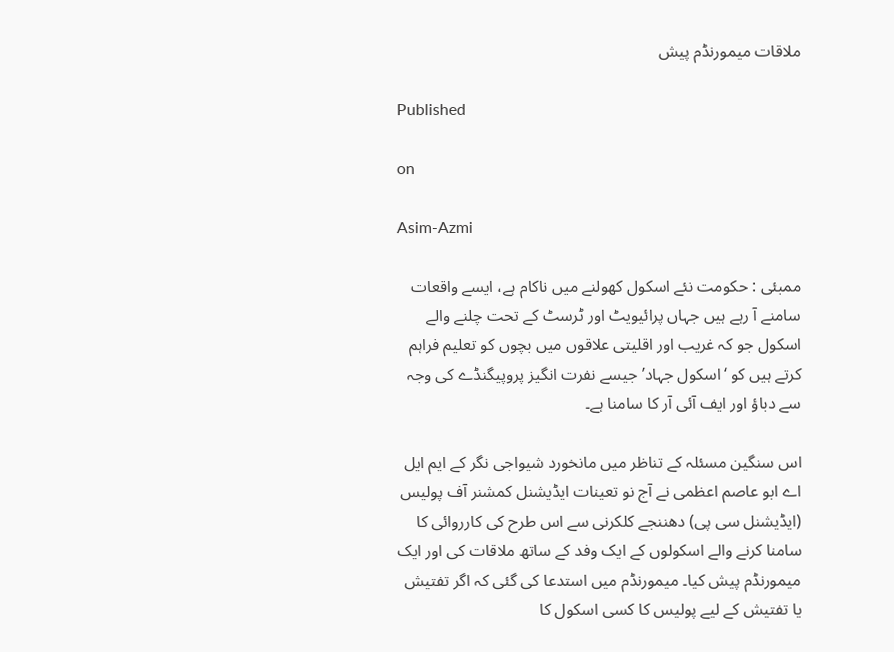ملاقات میمورنڈم پیش

Published

on

Asim-Azmi

ممبئی : حکومت نئے اسکول کھولنے میں ناکام ہے، ایسے واقعات سامنے آ رہے ہیں جہاں پرائیویٹ اور ٹرسٹ کے تحت چلنے والے اسکول جو کہ غریب اور اقلیتی علاقوں میں بچوں کو تعلیم فراہم کرتے ہیں کو ‘اسکول جہاد’ جیسے نفرت انگیز پروپیگنڈے کی وجہ سے دباؤ اور ایف آئی آر کا سامنا ہے۔

اس سنگین مسئلہ کے تناظر میں مانخورد شیواجی نگر کے ایم ایل اے ابو عاصم اعظمی نے آج نو تعینات ایڈیشنل کمشنر آف پولیس (ایڈیشنل سی پی) دھننجے کلکرنی سے اس طرح کی کارروائی کا سامنا کرنے والے اسکولوں کے ایک وفد کے ساتھ ملاقات کی اور ایک میمورنڈم پیش کیا۔ میمورنڈم میں استدعا کی گئی کہ اگر تفتیش یا تفتیش کے لیے پولیس کا کسی اسکول کا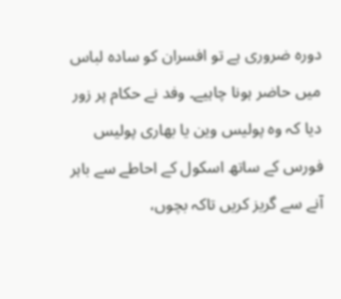دورہ ضروری ہے تو افسران کو سادہ لباس میں حاضر ہونا چاہیے۔ وفد نے حکام پر زور دیا کہ وہ پولیس وین یا بھاری پولیس فورس کے ساتھ اسکول کے احاطے سے باہر آنے سے گریز کریں تاکہ بچوں،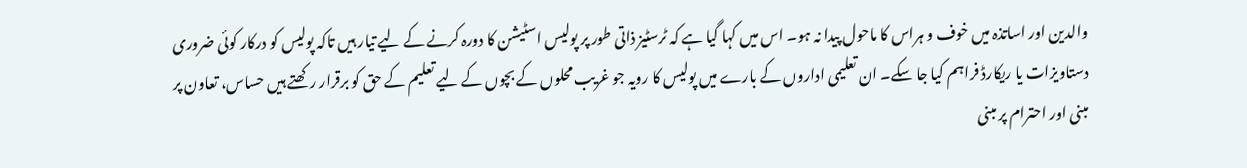والدین اور اساتذہ میں خوف و ہراس کا ماحول پیدا نہ ہو۔ اس میں کہا گیا ہے کہ ٹرسٹیز ذاتی طور پر پولیس اسٹیشن کا دورہ کرنے کے لیے تیار ہیں تاکہ پولیس کو درکار کوئی ضروری دستاویزات یا ریکارڈ فراہم کیا جا سکے۔ ان تعلیمی اداروں کے بارے میں پولیس کا رویہ جو غریب محلوں کے بچوں کے لیے تعلیم کے حق کو برقرار رکھتے ہیں حساس، تعاون پر مبنی اور احترام پر مبنی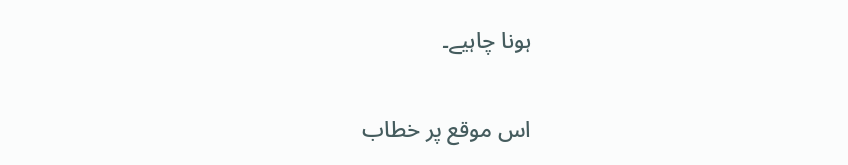ہونا چاہیے۔

اس موقع پر خطاب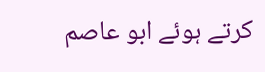کرتے ہوئے ابو عاصم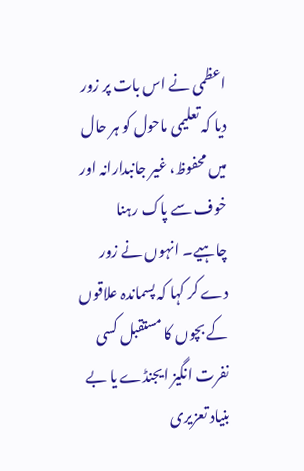اعظمی نے اس بات پر زور دیا کہ تعلیمی ماحول کو ہر حال میں محفوظ، غیر جانبدارانہ اور خوف سے پاک رہنا چاہیے۔ انہوں نے زور دے کر کہا کہ پسماندہ علاقوں کے بچوں کا مستقبل کسی نفرت انگیز ایجنڈے یا بے بنیاد تعزیری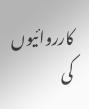کارروائیوں کی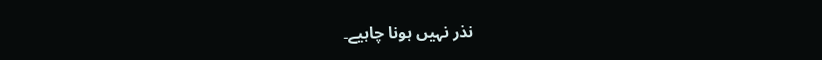نذر نہیں ہونا چاہیے۔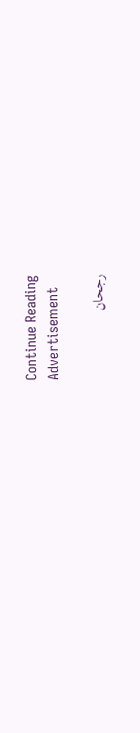Continue Reading
Advertisement

رجحان